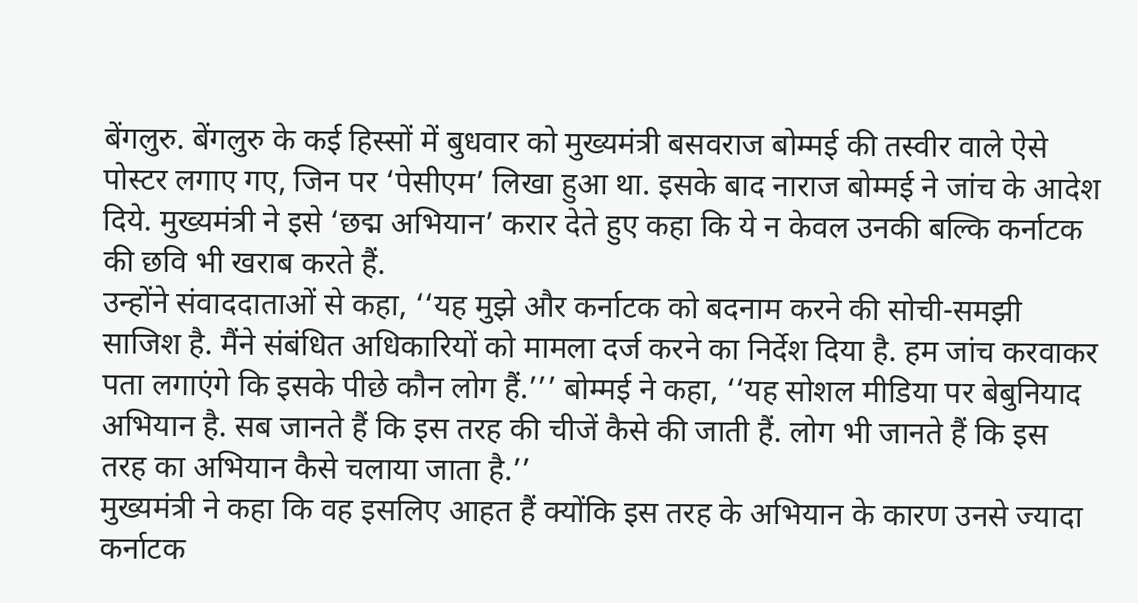बेंगलुरु. बेंगलुरु के कई हिस्सों में बुधवार को मुख्यमंत्री बसवराज बोम्मई की तस्वीर वाले ऐसे पोस्टर लगाए गए, जिन पर ‘पेसीएम’ लिखा हुआ था. इसके बाद नाराज बोम्मई ने जांच के आदेश दिये. मुख्यमंत्री ने इसे ‘छद्म अभियान’ करार देते हुए कहा कि ये न केवल उनकी बल्कि कर्नाटक की छवि भी खराब करते हैं.
उन्होंने संवाददाताओं से कहा, ‘‘यह मुझे और कर्नाटक को बदनाम करने की सोची-समझी साजिश है. मैंने संबंधित अधिकारियों को मामला दर्ज करने का निर्देश दिया है. हम जांच करवाकर पता लगाएंगे कि इसके पीछे कौन लोग हैं.’’’ बोम्मई ने कहा, ‘‘यह सोशल मीडिया पर बेबुनियाद अभियान है. सब जानते हैं कि इस तरह की चीजें कैसे की जाती हैं. लोग भी जानते हैं कि इस तरह का अभियान कैसे चलाया जाता है.’’
मुख्यमंत्री ने कहा कि वह इसलिए आहत हैं क्योंकि इस तरह के अभियान के कारण उनसे ज्यादा कर्नाटक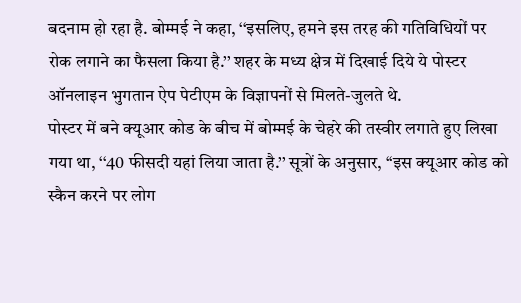बदनाम हो रहा है. बोम्मई ने कहा, ‘‘इसलिए, हमने इस तरह की गतिविधियों पर रोक लगाने का फैसला किया है.’’ शहर के मध्य क्षेत्र में दिखाई दिये ये पोस्टर ऑनलाइन भुगतान ऐप पेटीएम के विज्ञापनों से मिलते-जुलते थे.
पोस्टर में बने क्यूआर कोड के बीच में बोम्मई के चेहरे की तस्वीर लगाते हुए लिखा गया था, ‘‘40 फीसदी यहां लिया जाता है.’’ सूत्रों के अनुसार, ‘‘इस क्यूआर कोड को स्कैन करने पर लोग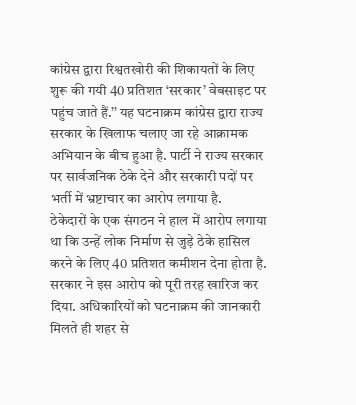कांग्रेस द्वारा रिश्वतखोरी की शिकायतों के लिए शुरू की गयी 40 प्रतिशत ‘सरकार’ वेबसाइट पर पहुंच जाते हैं.’’ यह घटनाक्रम कांग्रेस द्वारा राज्य सरकार के खिलाफ चलाए जा रहे आक्रामक अभियान के बीच हुआ है. पार्टी ने राज्य सरकार पर सार्वजनिक ठेके देने और सरकारी पदों पर भर्ती में भ्रष्टाचार का आरोप लगाया है.
ठेकेदारों के एक संगठन ने हाल में आरोप लगाया था कि उन्हें लोक निर्माण से जुड़े ठेके हासिल करने के लिए 40 प्रतिशत कमीशन देना होता है. सरकार ने इस आरोप को पूरी तरह खारिज कर दिया. अधिकारियों को घटनाक्रम की जानकारी मिलते ही शहर से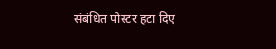संबंधित पोस्टर हटा दिए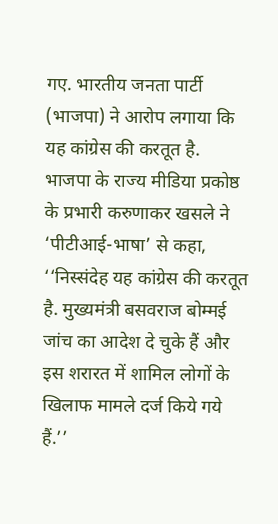गए. भारतीय जनता पार्टी (भाजपा) ने आरोप लगाया कि यह कांग्रेस की करतूत है.
भाजपा के राज्य मीडिया प्रकोष्ठ के प्रभारी करुणाकर खसले ने ‘पीटीआई-भाषा’ से कहा, ‘‘निस्संदेह यह कांग्रेस की करतूत है. मुख्यमंत्री बसवराज बोम्मई जांच का आदेश दे चुके हैं और इस शरारत में शामिल लोगों के खिलाफ मामले दर्ज किये गये हैं.’’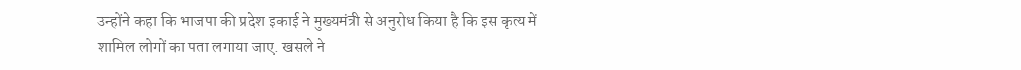उन्होंने कहा कि भाजपा की प्रदेश इकाई ने मुख्यमंत्री से अनुरोध किया है कि इस कृत्य में शामिल लोगों का पता लगाया जाए. खसले ने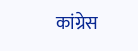कांग्रेस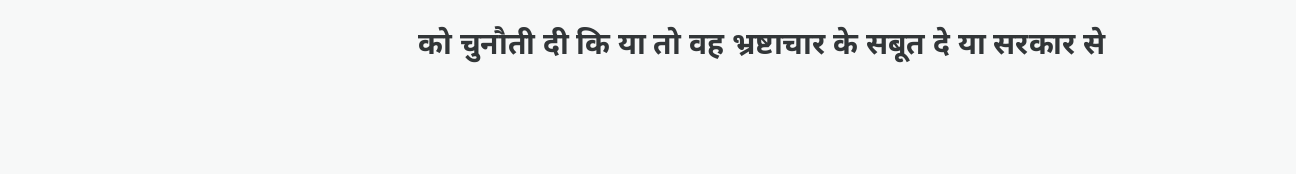को चुनौती दी कि या तो वह भ्रष्टाचार के सबूत दे या सरकार से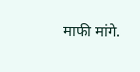माफी मांगे.